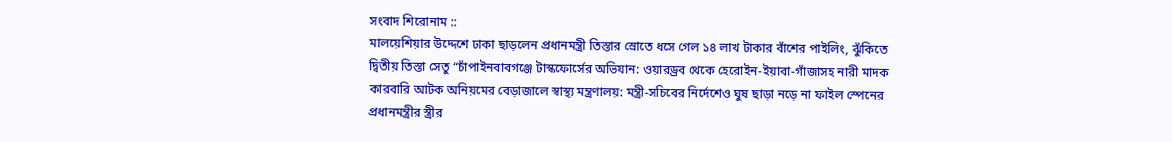সংবাদ শিরোনাম ::
মালয়েশিয়ার উদ্দেশে ঢাকা ছাড়লেন প্রধানমন্ত্রী তিস্তার স্রোতে ধসে গেল ১৪ লাখ টাকার বাঁশের পাইলিং, ঝুঁকিতে দ্বিতীয় তিস্তা সেতু “চাঁপাইনবাবগঞ্জে টাস্কফোর্সের অভিযান: ওয়ারড্রব থেকে হেরোইন-ইয়াবা-গাঁজাসহ নারী মাদক কারবারি আটক অনিয়মের বেড়াজালে স্বাস্থ্য মন্ত্রণালয়: মন্ত্রী-সচিবের নির্দেশেও ঘুষ ছাড়া নড়ে না ফাইল স্পেনের প্রধানমন্ত্রীর স্ত্রীর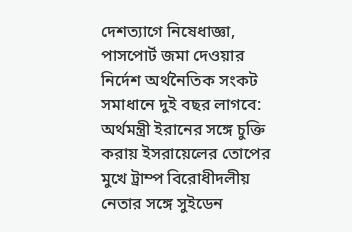দেশত্যাগে নিষেধাজ্ঞা, পাসপোর্ট জমা দেওয়ার নির্দেশ অর্থনৈতিক সংকট সমাধানে দুই বছর লাগবে: অর্থমন্ত্রী ইরানের সঙ্গে চুক্তি করায় ইসরায়েলের তোপের মুখে ট্রাম্প বিরোধীদলীয় নেতার সঙ্গে সুইডেন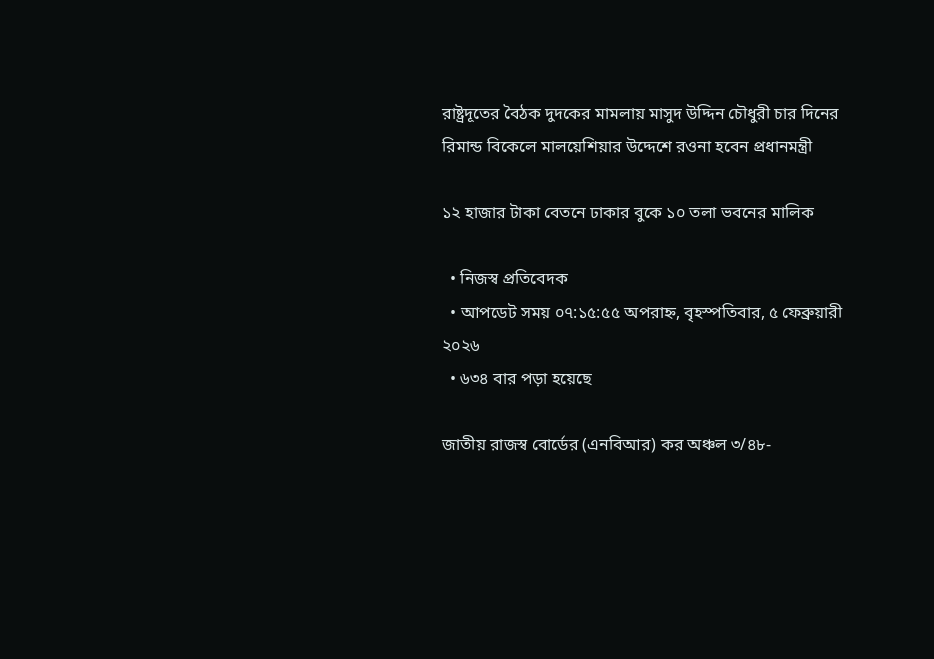রাষ্ট্রদূতের বৈঠক দুদকের মামলায় মাসুদ উদ্দিন চৌধুরী চার দিনের রিমান্ড বিকেলে মালয়েশিয়ার উদ্দেশে রওনা হবেন প্রধানমন্ত্রী

১২ হাজার টাকা বেতনে ঢাকার বুকে ১০ তলা ভবনের মালিক

  • নিজস্ব প্রতিবেদক
  • আপডেট সময় ০৭:১৫:৫৫ অপরাহ্ন, বৃহস্পতিবার, ৫ ফেব্রুয়ারী ২০২৬
  • ৬৩৪ বার পড়া হয়েছে

জাতীয় রাজস্ব বোর্ডের (এনবিআর) কর অঞ্চল ৩/৪৮-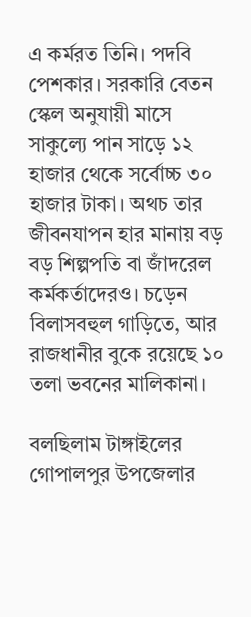এ কর্মরত তিনি। পদবি পেশকার। সরকারি বেতন স্কেল অনুযায়ী মাসে সাকুল্যে পান সাড়ে ১২ হাজার থেকে সর্বোচ্চ ৩০ হাজার টাকা। অথচ তার জীবনযাপন হার মানায় বড় বড় শিল্পপতি বা জাঁদরেল কর্মকর্তাদেরও। চড়েন বিলাসবহুল গাড়িতে, আর রাজধানীর বুকে রয়েছে ১০ তলা ভবনের মালিকানা।

বলছিলাম টাঙ্গাইলের গোপালপুর উপজেলার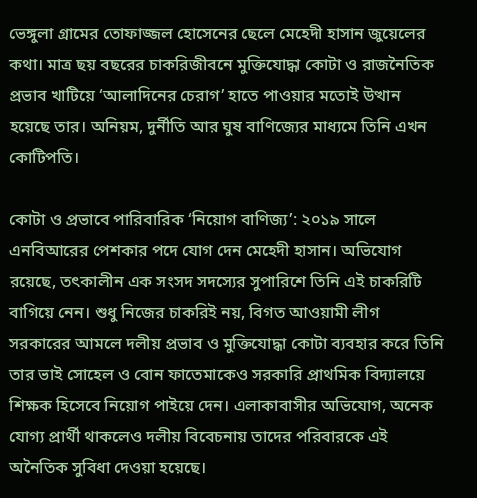ভেঙ্গুলা গ্রামের তোফাজ্জল হোসেনের ছেলে মেহেদী হাসান জুয়েলের কথা। মাত্র ছয় বছরের চাকরিজীবনে মুক্তিযোদ্ধা কোটা ও রাজনৈতিক প্রভাব খাটিয়ে ‘আলাদিনের চেরাগ’ হাতে পাওয়ার মতোই উত্থান হয়েছে তার। অনিয়ম, দুর্নীতি আর ঘুষ বাণিজ্যের মাধ্যমে তিনি এখন কোটিপতি।

কোটা ও প্রভাবে পারিবারিক ‘নিয়োগ বাণিজ্য’: ২০১৯ সালে এনবিআরের পেশকার পদে যোগ দেন মেহেদী হাসান। অভিযোগ রয়েছে, তৎকালীন এক সংসদ সদস্যের সুপারিশে তিনি এই চাকরিটি বাগিয়ে নেন। শুধু নিজের চাকরিই নয়, বিগত আওয়ামী লীগ সরকারের আমলে দলীয় প্রভাব ও মুক্তিযোদ্ধা কোটা ব্যবহার করে তিনি তার ভাই সোহেল ও বোন ফাতেমাকেও সরকারি প্রাথমিক বিদ্যালয়ে শিক্ষক হিসেবে নিয়োগ পাইয়ে দেন। এলাকাবাসীর অভিযোগ, অনেক যোগ্য প্রার্থী থাকলেও দলীয় বিবেচনায় তাদের পরিবারকে এই অনৈতিক সুবিধা দেওয়া হয়েছে।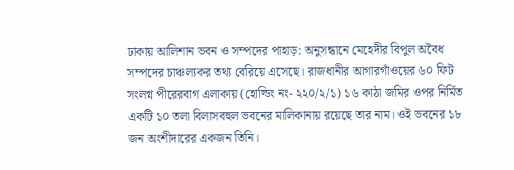ঢাকায় আলিশান ভবন ও সম্পদের পাহাড়: অনুসন্ধানে মেহেদীর বিপুল অবৈধ সম্পদের চাঞ্চল্যকর তথ্য বেরিয়ে এসেছে। রাজধানীর আগারগাঁওয়ের ৬০ ফিট সংলগ্ন পীরেরবাগ এলাকায় (হোল্ডিং নং- ২২০/২/১) ১৬ কাঠা জমির ওপর নির্মিত একটি ১০ তলা বিলাসবহুল ভবনের মালিকানায় রয়েছে তার নাম। ওই ভবনের ১৮ জন অংশীদারের একজন তিনি।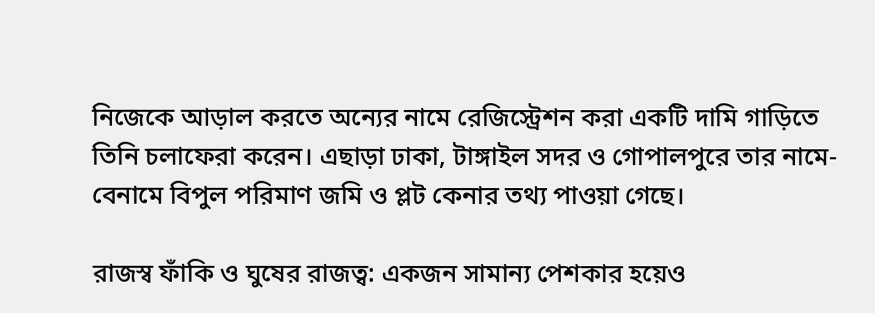নিজেকে আড়াল করতে অন্যের নামে রেজিস্ট্রেশন করা একটি দামি গাড়িতে তিনি চলাফেরা করেন। এছাড়া ঢাকা, টাঙ্গাইল সদর ও গোপালপুরে তার নামে-বেনামে বিপুল পরিমাণ জমি ও প্লট কেনার তথ্য পাওয়া গেছে।

রাজস্ব ফাঁকি ও ঘুষের রাজত্ব: একজন সামান্য পেশকার হয়েও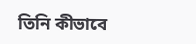তিনি কীভাবে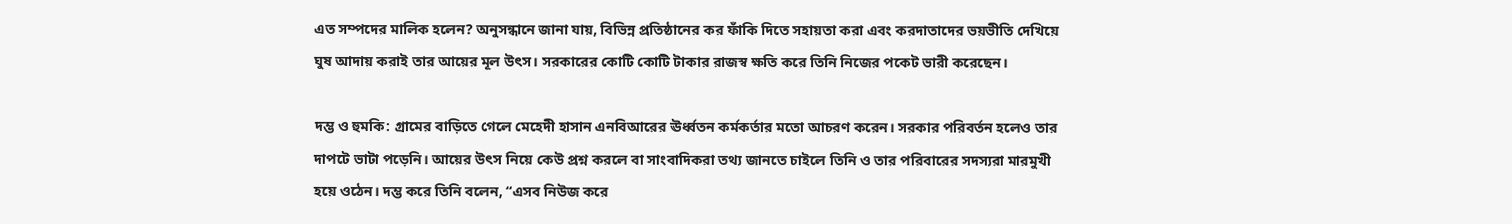এত সম্পদের মালিক হলেন? অনুসন্ধানে জানা যায়, বিভিন্ন প্রতিষ্ঠানের কর ফাঁকি দিতে সহায়তা করা এবং করদাতাদের ভয়ভীতি দেখিয়ে ঘুষ আদায় করাই তার আয়ের মূল উৎস। সরকারের কোটি কোটি টাকার রাজস্ব ক্ষতি করে তিনি নিজের পকেট ভারী করেছেন।

দম্ভ ও হুমকি: গ্রামের বাড়িতে গেলে মেহেদী হাসান এনবিআরের ঊর্ধ্বতন কর্মকর্তার মতো আচরণ করেন। সরকার পরিবর্তন হলেও তার দাপটে ভাটা পড়েনি। আয়ের উৎস নিয়ে কেউ প্রশ্ন করলে বা সাংবাদিকরা তথ্য জানতে চাইলে তিনি ও তার পরিবারের সদস্যরা মারমুখী হয়ে ওঠেন। দম্ভ করে তিনি বলেন, “এসব নিউজ করে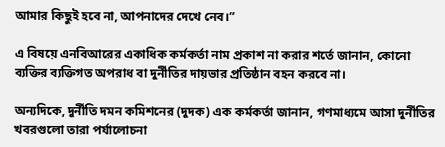আমার কিছুই হবে না, আপনাদের দেখে নেব।”

এ বিষয়ে এনবিআরের একাধিক কর্মকর্তা নাম প্রকাশ না করার শর্তে জানান, কোনো ব্যক্তির ব্যক্তিগত অপরাধ বা দুর্নীতির দায়ভার প্রতিষ্ঠান বহন করবে না।

অন্যদিকে, দুর্নীতি দমন কমিশনের (দুদক) এক কর্মকর্তা জানান, গণমাধ্যমে আসা দুর্নীতির খবরগুলো তারা পর্যালোচনা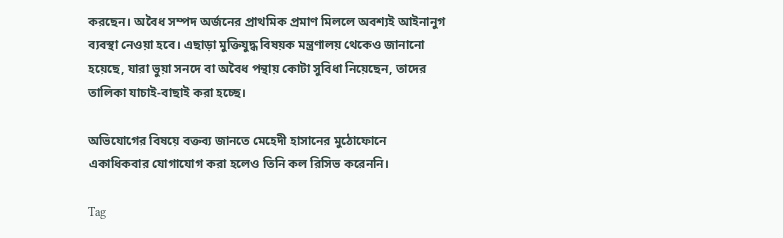করছেন। অবৈধ সম্পদ অর্জনের প্রাথমিক প্রমাণ মিললে অবশ্যই আইনানুগ ব্যবস্থা নেওয়া হবে। এছাড়া মুক্তিযুদ্ধ বিষয়ক মন্ত্রণালয় থেকেও জানানো হয়েছে, যারা ভুয়া সনদে বা অবৈধ পন্থায় কোটা সুবিধা নিয়েছেন, তাদের তালিকা যাচাই-বাছাই করা হচ্ছে।

অভিযোগের বিষয়ে বক্তব্য জানতে মেহেদী হাসানের মুঠোফোনে একাধিকবার যোগাযোগ করা হলেও তিনি কল রিসিভ করেননি।

Tag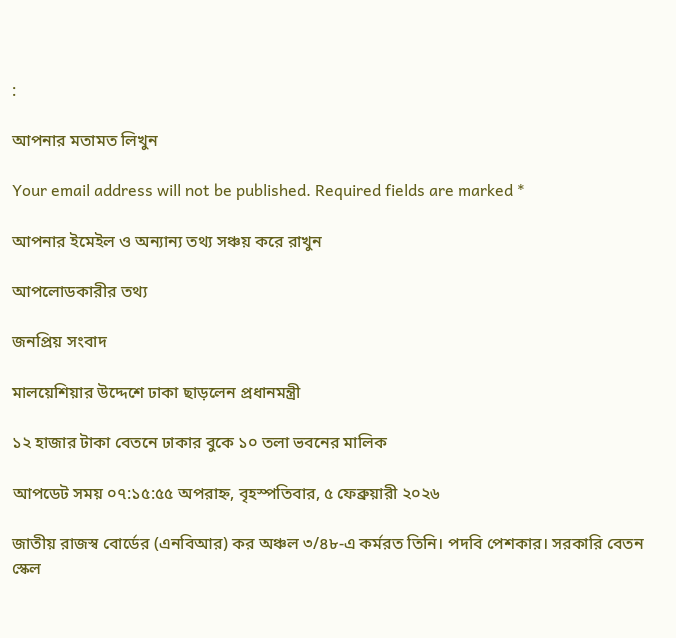:

আপনার মতামত লিখুন

Your email address will not be published. Required fields are marked *

আপনার ইমেইল ও অন্যান্য তথ্য সঞ্চয় করে রাখুন

আপলোডকারীর তথ্য

জনপ্রিয় সংবাদ

মালয়েশিয়ার উদ্দেশে ঢাকা ছাড়লেন প্রধানমন্ত্রী

১২ হাজার টাকা বেতনে ঢাকার বুকে ১০ তলা ভবনের মালিক

আপডেট সময় ০৭:১৫:৫৫ অপরাহ্ন, বৃহস্পতিবার, ৫ ফেব্রুয়ারী ২০২৬

জাতীয় রাজস্ব বোর্ডের (এনবিআর) কর অঞ্চল ৩/৪৮-এ কর্মরত তিনি। পদবি পেশকার। সরকারি বেতন স্কেল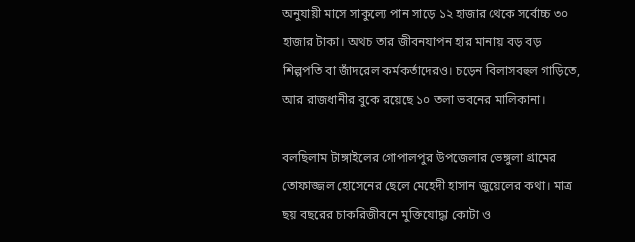অনুযায়ী মাসে সাকুল্যে পান সাড়ে ১২ হাজার থেকে সর্বোচ্চ ৩০ হাজার টাকা। অথচ তার জীবনযাপন হার মানায় বড় বড় শিল্পপতি বা জাঁদরেল কর্মকর্তাদেরও। চড়েন বিলাসবহুল গাড়িতে, আর রাজধানীর বুকে রয়েছে ১০ তলা ভবনের মালিকানা।

বলছিলাম টাঙ্গাইলের গোপালপুর উপজেলার ভেঙ্গুলা গ্রামের তোফাজ্জল হোসেনের ছেলে মেহেদী হাসান জুয়েলের কথা। মাত্র ছয় বছরের চাকরিজীবনে মুক্তিযোদ্ধা কোটা ও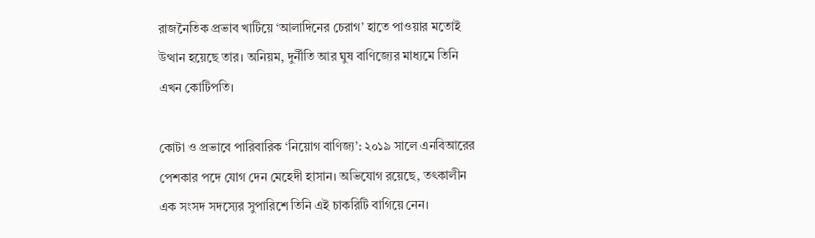রাজনৈতিক প্রভাব খাটিয়ে ‘আলাদিনের চেরাগ’ হাতে পাওয়ার মতোই উত্থান হয়েছে তার। অনিয়ম, দুর্নীতি আর ঘুষ বাণিজ্যের মাধ্যমে তিনি এখন কোটিপতি।

কোটা ও প্রভাবে পারিবারিক ‘নিয়োগ বাণিজ্য’: ২০১৯ সালে এনবিআরের পেশকার পদে যোগ দেন মেহেদী হাসান। অভিযোগ রয়েছে, তৎকালীন এক সংসদ সদস্যের সুপারিশে তিনি এই চাকরিটি বাগিয়ে নেন।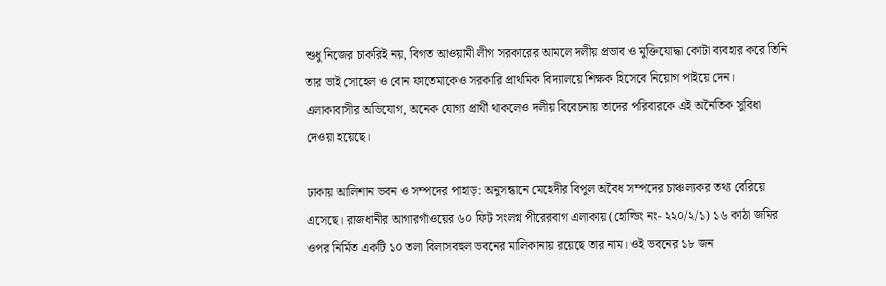শুধু নিজের চাকরিই নয়, বিগত আওয়ামী লীগ সরকারের আমলে দলীয় প্রভাব ও মুক্তিযোদ্ধা কোটা ব্যবহার করে তিনি তার ভাই সোহেল ও বোন ফাতেমাকেও সরকারি প্রাথমিক বিদ্যালয়ে শিক্ষক হিসেবে নিয়োগ পাইয়ে দেন। এলাকাবাসীর অভিযোগ, অনেক যোগ্য প্রার্থী থাকলেও দলীয় বিবেচনায় তাদের পরিবারকে এই অনৈতিক সুবিধা দেওয়া হয়েছে।

ঢাকায় আলিশান ভবন ও সম্পদের পাহাড়: অনুসন্ধানে মেহেদীর বিপুল অবৈধ সম্পদের চাঞ্চল্যকর তথ্য বেরিয়ে এসেছে। রাজধানীর আগারগাঁওয়ের ৬০ ফিট সংলগ্ন পীরেরবাগ এলাকায় (হোল্ডিং নং- ২২০/২/১) ১৬ কাঠা জমির ওপর নির্মিত একটি ১০ তলা বিলাসবহুল ভবনের মালিকানায় রয়েছে তার নাম। ওই ভবনের ১৮ জন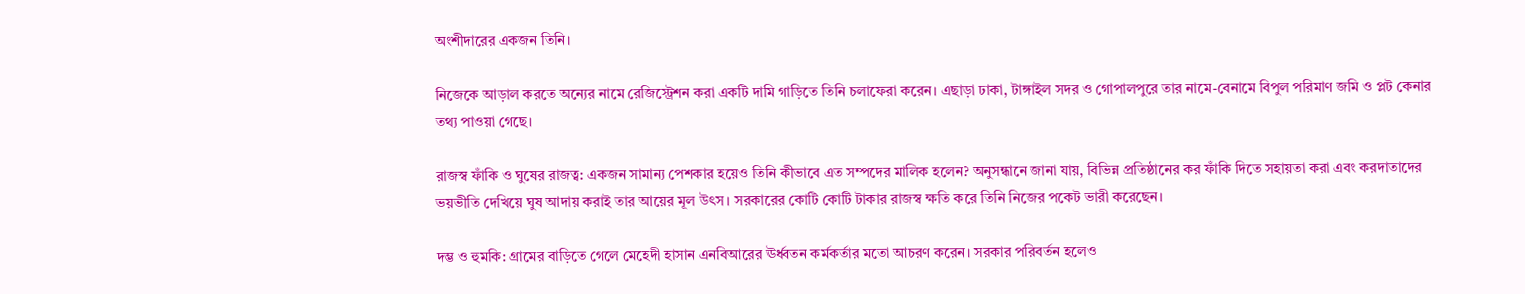অংশীদারের একজন তিনি।

নিজেকে আড়াল করতে অন্যের নামে রেজিস্ট্রেশন করা একটি দামি গাড়িতে তিনি চলাফেরা করেন। এছাড়া ঢাকা, টাঙ্গাইল সদর ও গোপালপুরে তার নামে-বেনামে বিপুল পরিমাণ জমি ও প্লট কেনার তথ্য পাওয়া গেছে।

রাজস্ব ফাঁকি ও ঘুষের রাজত্ব: একজন সামান্য পেশকার হয়েও তিনি কীভাবে এত সম্পদের মালিক হলেন? অনুসন্ধানে জানা যায়, বিভিন্ন প্রতিষ্ঠানের কর ফাঁকি দিতে সহায়তা করা এবং করদাতাদের ভয়ভীতি দেখিয়ে ঘুষ আদায় করাই তার আয়ের মূল উৎস। সরকারের কোটি কোটি টাকার রাজস্ব ক্ষতি করে তিনি নিজের পকেট ভারী করেছেন।

দম্ভ ও হুমকি: গ্রামের বাড়িতে গেলে মেহেদী হাসান এনবিআরের ঊর্ধ্বতন কর্মকর্তার মতো আচরণ করেন। সরকার পরিবর্তন হলেও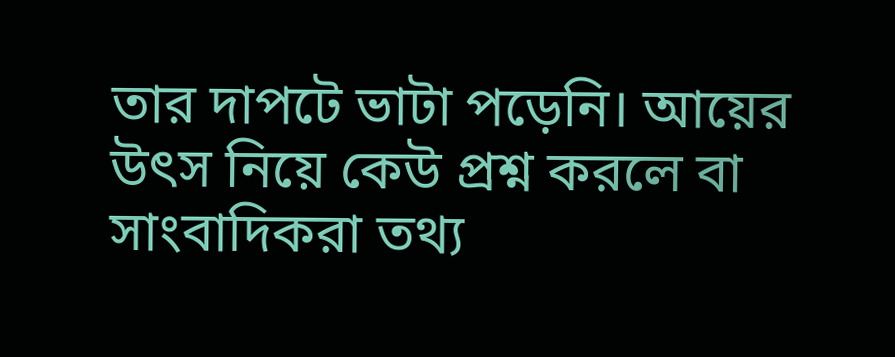তার দাপটে ভাটা পড়েনি। আয়ের উৎস নিয়ে কেউ প্রশ্ন করলে বা সাংবাদিকরা তথ্য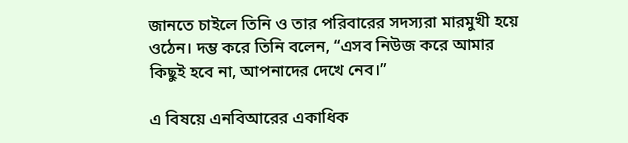জানতে চাইলে তিনি ও তার পরিবারের সদস্যরা মারমুখী হয়ে ওঠেন। দম্ভ করে তিনি বলেন, “এসব নিউজ করে আমার কিছুই হবে না, আপনাদের দেখে নেব।”

এ বিষয়ে এনবিআরের একাধিক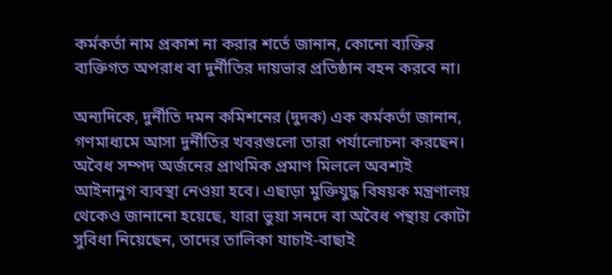কর্মকর্তা নাম প্রকাশ না করার শর্তে জানান, কোনো ব্যক্তির ব্যক্তিগত অপরাধ বা দুর্নীতির দায়ভার প্রতিষ্ঠান বহন করবে না।

অন্যদিকে, দুর্নীতি দমন কমিশনের (দুদক) এক কর্মকর্তা জানান, গণমাধ্যমে আসা দুর্নীতির খবরগুলো তারা পর্যালোচনা করছেন। অবৈধ সম্পদ অর্জনের প্রাথমিক প্রমাণ মিললে অবশ্যই আইনানুগ ব্যবস্থা নেওয়া হবে। এছাড়া মুক্তিযুদ্ধ বিষয়ক মন্ত্রণালয় থেকেও জানানো হয়েছে, যারা ভুয়া সনদে বা অবৈধ পন্থায় কোটা সুবিধা নিয়েছেন, তাদের তালিকা যাচাই-বাছাই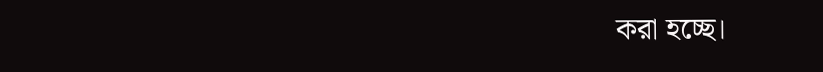করা হচ্ছে।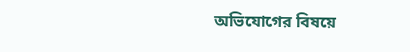অভিযোগের বিষয়ে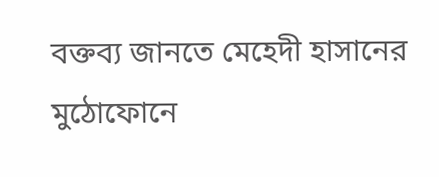বক্তব্য জানতে মেহেদী হাসানের মুঠোফোনে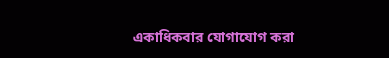একাধিকবার যোগাযোগ করা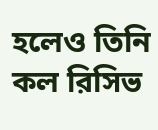হলেও তিনি কল রিসিভ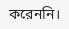করেননি।